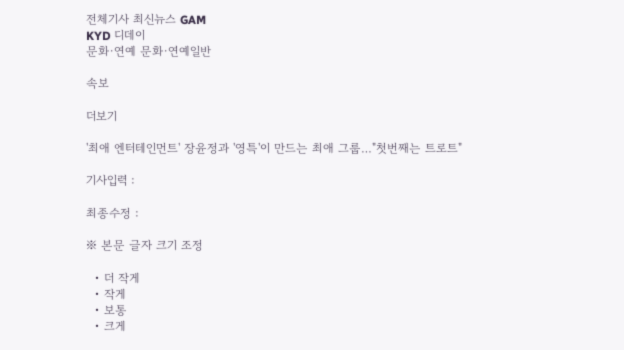전체기사 최신뉴스 GAM
KYD 디데이
문화·연예 문화·연예일반

속보

더보기

'최애 엔터테인먼트' 장윤정과 '영특'이 만드는 최애 그룹…"첫번째는 트로트"

기사입력 :

최종수정 :

※ 본문 글자 크기 조정

  • 더 작게
  • 작게
  • 보통
  • 크게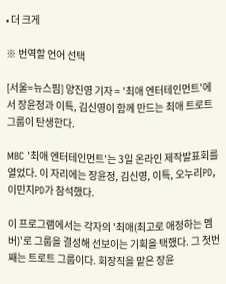• 더 크게

※ 번역할 언어 선택

[서울=뉴스핌] 양진영 기자 = '최애 엔터테인먼트'에서 장윤정과 이특, 김신영이 함께 만드는 최애 트로트 그룹이 탄생한다.

MBC '최애 엔터테인먼트'는 3일 온라인 제작발표회를 열었다. 이 자리에는 장윤정, 김신영, 이특, 오누리PD, 이민지PD가 참석했다.

이 프로그램에서는 각자의 '최애(최고로 애정하는 멤버)'로 그룹을 결성해 선보이는 기획을 택했다. 그 첫번째는 트로트 그룹이다. 회장직을 맡은 장윤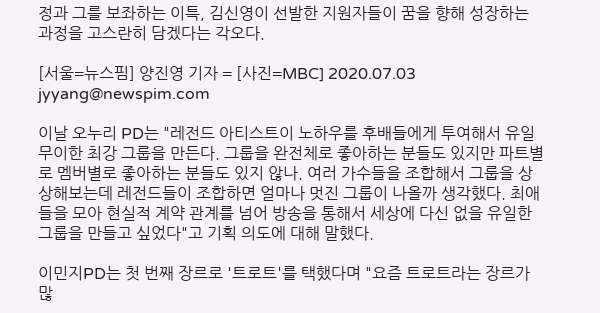정과 그를 보좌하는 이특, 김신영이 선발한 지원자들이 꿈을 향해 성장하는 과정을 고스란히 담겠다는 각오다.

[서울=뉴스핌] 양진영 기자 = [사진=MBC] 2020.07.03 jyyang@newspim.com

이날 오누리 PD는 "레전드 아티스트이 노하우를 후배들에게 투여해서 유일무이한 최강 그룹을 만든다. 그룹을 완전체로 좋아하는 분들도 있지만 파트별로 멤버별로 좋아하는 분들도 있지 않나. 여러 가수들을 조합해서 그룹을 상상해보는데 레전드들이 조합하면 얼마나 멋진 그룹이 나올까 생각했다. 최애들을 모아 현실적 계약 관계를 넘어 방송을 통해서 세상에 다신 없을 유일한 그룹을 만들고 싶었다"고 기획 의도에 대해 말했다.

이민지PD는 첫 번째 장르로 '트로트'를 택했다며 "요즘 트로트라는 장르가 많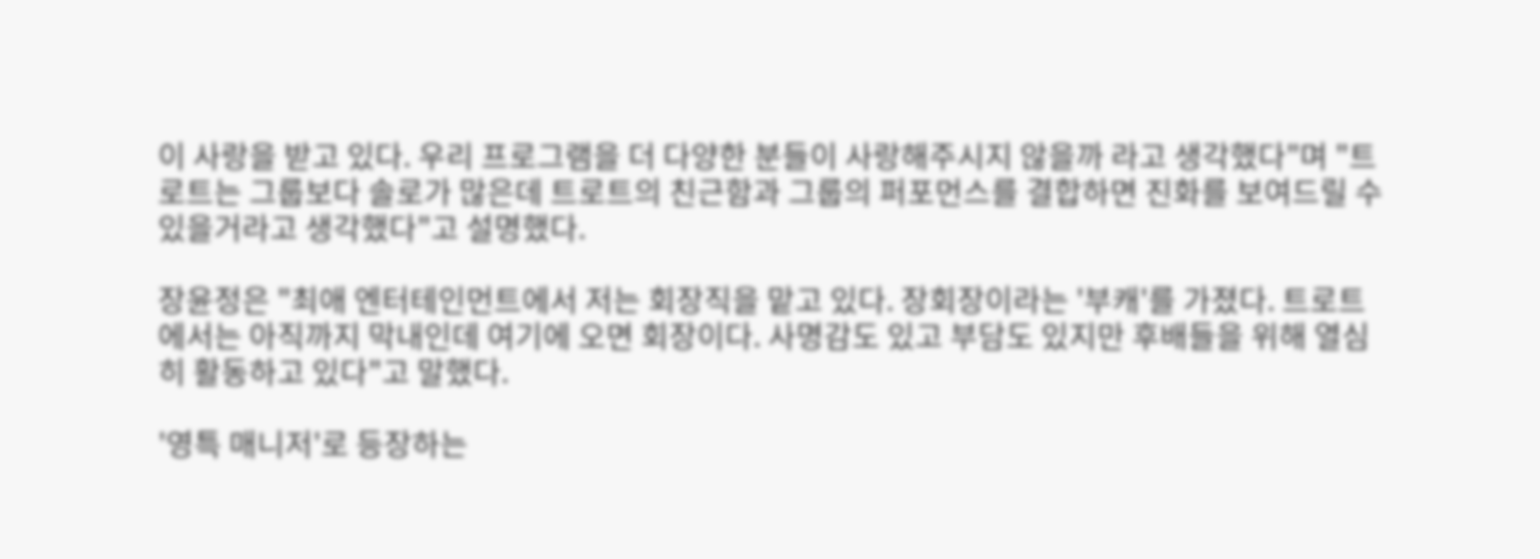이 사랑을 받고 있다. 우리 프로그램을 더 다양한 분들이 사랑해주시지 않을까 라고 생각했다"며 "트로트는 그룹보다 솔로가 많은데 트로트의 친근함과 그룹의 퍼포먼스를 결합하면 진화를 보여드릴 수 있을거라고 생각했다"고 설명했다.

장윤정은 "최애 엔터테인먼트에서 저는 회장직을 맡고 있다. 장회장이라는 '부캐'를 가졌다. 트로트에서는 아직까지 막내인데 여기에 오면 회장이다. 사명감도 있고 부담도 있지만 후배들을 위해 열심히 활동하고 있다"고 말했다.

'영특 매니저'로 등장하는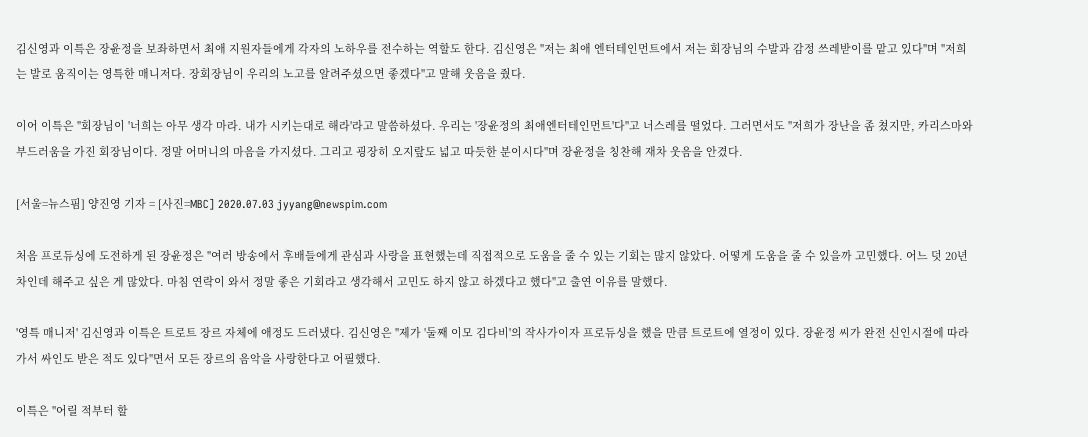김신영과 이특은 장윤정을 보좌하면서 최애 지원자들에게 각자의 노하우를 전수하는 역할도 한다. 김신영은 "저는 최애 엔터테인먼트에서 저는 회장님의 수발과 감정 쓰레받이를 맡고 있다"며 "저희는 발로 움직이는 영특한 매니저다. 장회장님이 우리의 노고를 알려주셨으면 좋겠다"고 말해 웃음을 줬다.

이어 이특은 "회장님이 '너희는 아무 생각 마라. 내가 시키는대로 해라'라고 말씀하셨다. 우리는 '장윤정의 최애엔터테인먼트'다"고 너스레를 떨었다. 그러면서도 "저희가 장난을 좀 쳤지만, 카리스마와 부드러움을 가진 회장님이다. 정말 어머니의 마음을 가지셨다. 그리고 굉장히 오지랖도 넓고 따듯한 분이시다"며 장윤정을 칭찬해 재차 웃음을 안겼다.

[서울=뉴스핌] 양진영 기자 = [사진=MBC] 2020.07.03 jyyang@newspim.com

처음 프로듀싱에 도전하게 된 장윤정은 "여러 방송에서 후배들에게 관심과 사랑을 표현했는데 직접적으로 도움을 줄 수 있는 기회는 많지 않았다. 어떻게 도움을 줄 수 있을까 고민했다. 어느 덧 20년차인데 해주고 싶은 게 많았다. 마침 연락이 와서 정말 좋은 기회라고 생각해서 고민도 하지 않고 하겠다고 했다"고 출연 이유를 말했다.

'영특 매니저' 김신영과 이특은 트로트 장르 자체에 애정도 드러냈다. 김신영은 "제가 '둘째 이모 김다비'의 작사가이자 프로듀싱을 했을 만큼 트로트에 열정이 있다. 장윤정 씨가 완전 신인시절에 따라가서 싸인도 받은 적도 있다"면서 모든 장르의 음악을 사랑한다고 어필했다.

이특은 "어릴 적부터 할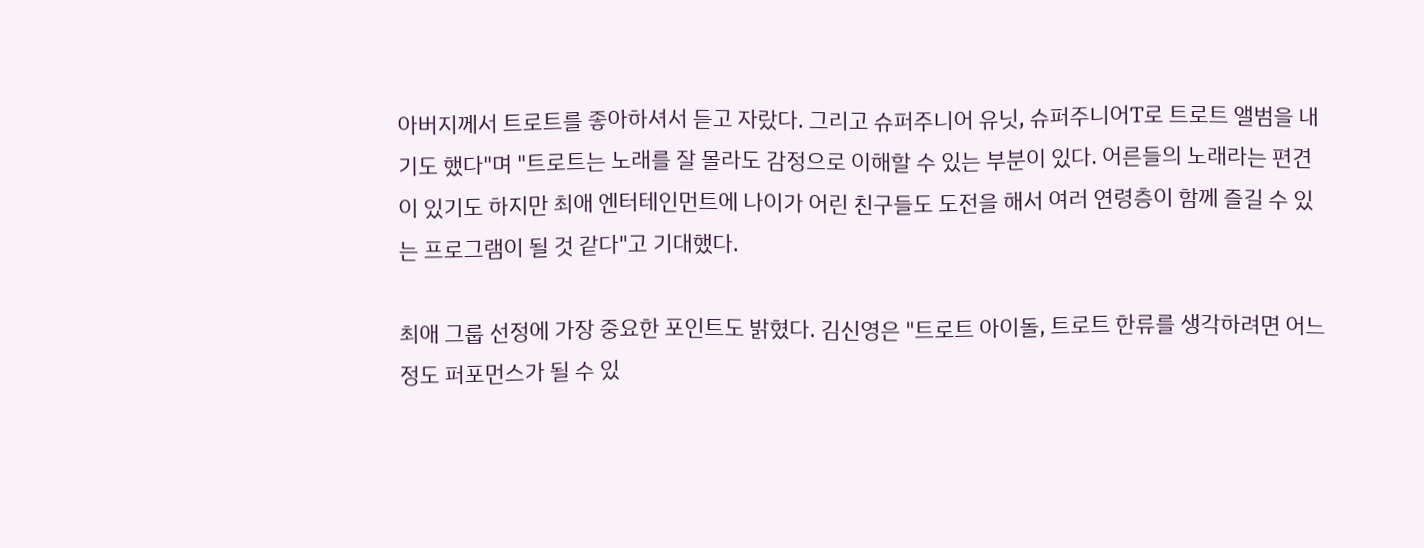아버지께서 트로트를 좋아하셔서 듣고 자랐다. 그리고 슈퍼주니어 유닛, 슈퍼주니어T로 트로트 앨범을 내기도 했다"며 "트로트는 노래를 잘 몰라도 감정으로 이해할 수 있는 부분이 있다. 어른들의 노래라는 편견이 있기도 하지만 최애 엔터테인먼트에 나이가 어린 친구들도 도전을 해서 여러 연령층이 함께 즐길 수 있는 프로그램이 될 것 같다"고 기대했다.

최애 그룹 선정에 가장 중요한 포인트도 밝혔다. 김신영은 "트로트 아이돌, 트로트 한류를 생각하려면 어느 정도 퍼포먼스가 될 수 있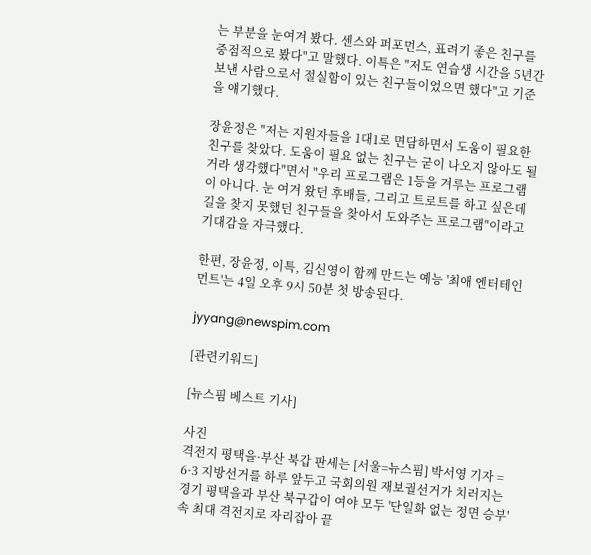는 부분을 눈여겨 봤다. 센스와 퍼포먼스, 표려기 좋은 친구를 중점적으로 봤다"고 말했다. 이특은 "저도 연습생 시간을 5년간 보낸 사람으로서 절실함이 있는 친구들이었으면 했다"고 기준을 얘기했다.

장윤정은 "저는 지원자들을 1대1로 면담하면서 도움이 필요한 친구를 찾았다. 도움이 필요 없는 친구는 굳이 나오지 않아도 될 거라 생각했다"면서 "우리 프로그램은 1등을 겨루는 프로그램이 아니다. 눈 여겨 왔던 후배들, 그리고 트로트를 하고 싶은데 길을 찾지 못했던 친구들을 찾아서 도와주는 프로그램"이라고 기대감을 자극했다.

한편, 장윤정, 이특, 김신영이 함께 만드는 예능 '최애 엔터테인먼트'는 4일 오후 9시 50분 첫 방송된다.

jyyang@newspim.com

[관련키워드]

[뉴스핌 베스트 기사]

사진
격전지 평택을·부산 북갑 판세는 [서울=뉴스핌] 박서영 기자 = 6·3 지방선거를 하루 앞두고 국회의원 재보궐선거가 치러지는 경기 평택을과 부산 북구갑이 여야 모두 '단일화 없는 정면 승부' 속 최대 격전지로 자리잡아 끝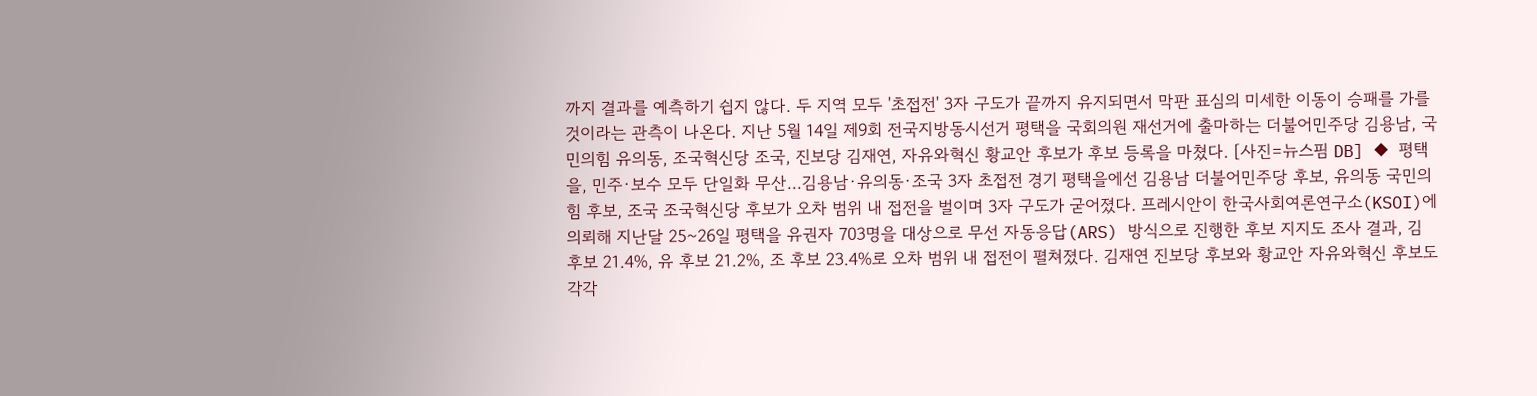까지 결과를 예측하기 쉽지 않다. 두 지역 모두 '초접전' 3자 구도가 끝까지 유지되면서 막판 표심의 미세한 이동이 승패를 가를 것이라는 관측이 나온다. 지난 5월 14일 제9회 전국지방동시선거 평택을 국회의원 재선거에 출마하는 더불어민주당 김용남, 국민의힘 유의동, 조국혁신당 조국, 진보당 김재연, 자유와혁신 황교안 후보가 후보 등록을 마쳤다. [사진=뉴스핌 DB] ◆ 평택을, 민주·보수 모두 단일화 무산...김용남·유의동·조국 3자 초접전 경기 평택을에선 김용남 더불어민주당 후보, 유의동 국민의힘 후보, 조국 조국혁신당 후보가 오차 범위 내 접전을 벌이며 3자 구도가 굳어졌다. 프레시안이 한국사회여론연구소(KSOI)에 의뢰해 지난달 25~26일 평택을 유권자 703명을 대상으로 무선 자동응답(ARS) 방식으로 진행한 후보 지지도 조사 결과, 김 후보 21.4%, 유 후보 21.2%, 조 후보 23.4%로 오차 범위 내 접전이 펼쳐졌다. 김재연 진보당 후보와 황교안 자유와혁신 후보도 각각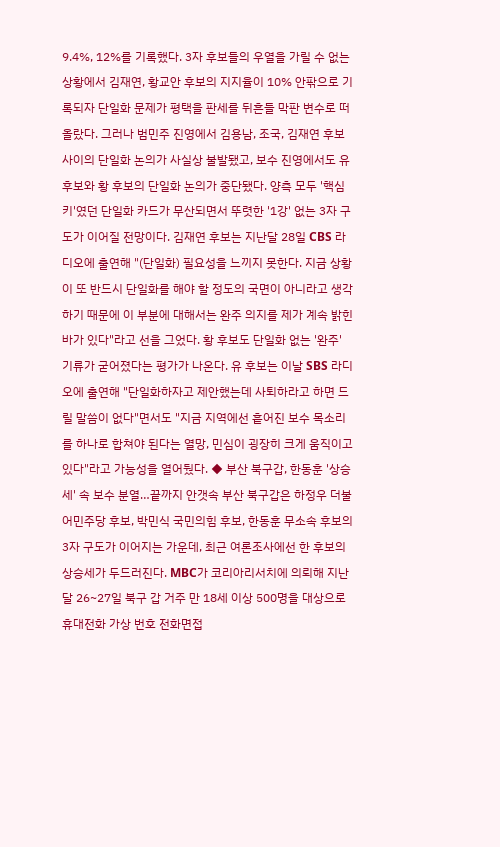9.4%, 12%를 기록했다. 3자 후보들의 우열을 가릴 수 없는 상황에서 김재연, 황교안 후보의 지지율이 10% 안팎으로 기록되자 단일화 문제가 평택을 판세를 뒤흔들 막판 변수로 떠올랐다. 그러나 범민주 진영에서 김용남, 조국, 김재연 후보 사이의 단일화 논의가 사실상 불발됐고, 보수 진영에서도 유 후보와 황 후보의 단일화 논의가 중단됐다. 양측 모두 '핵심 키'였던 단일화 카드가 무산되면서 뚜렷한 '1강' 없는 3자 구도가 이어질 전망이다. 김재연 후보는 지난달 28일 CBS 라디오에 출연해 "(단일화) 필요성을 느끼지 못한다. 지금 상황이 또 반드시 단일화를 해야 할 정도의 국면이 아니라고 생각하기 때문에 이 부분에 대해서는 완주 의지를 제가 계속 밝힌 바가 있다"라고 선을 그었다. 황 후보도 단일화 없는 '완주' 기류가 굳어졌다는 평가가 나온다. 유 후보는 이날 SBS 라디오에 출연해 "단일화하자고 제안했는데 사퇴하라고 하면 드릴 말씀이 없다"면서도 "지금 지역에선 흩어진 보수 목소리를 하나로 합쳐야 된다는 열망, 민심이 굉장히 크게 움직이고 있다"라고 가능성을 열어뒀다. ◆ 부산 북구갑, 한동훈 '상승세' 속 보수 분열…끝까지 안갯속 부산 북구갑은 하정우 더불어민주당 후보, 박민식 국민의힘 후보, 한동훈 무소속 후보의 3자 구도가 이어지는 가운데, 최근 여론조사에선 한 후보의 상승세가 두드러진다. MBC가 코리아리서치에 의뢰해 지난달 26~27일 북구 갑 거주 만 18세 이상 500명을 대상으로 휴대전화 가상 번호 전화면접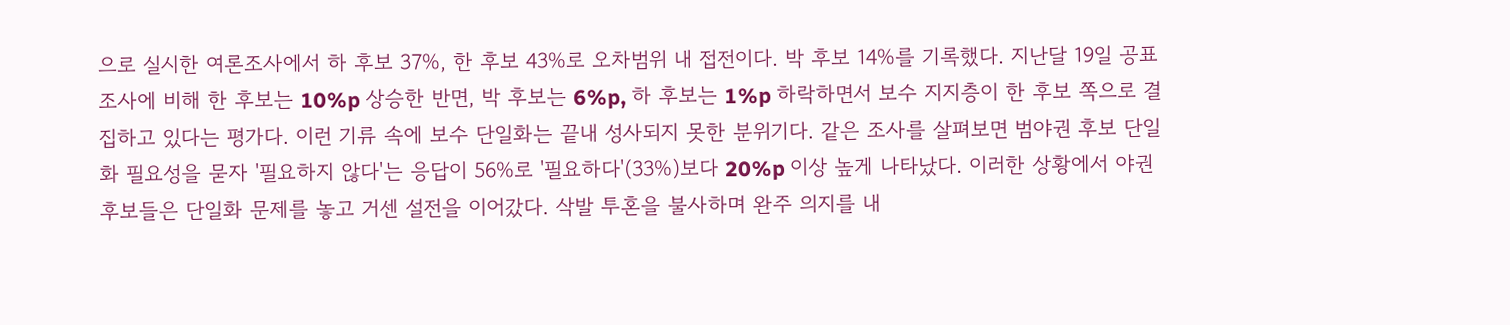으로 실시한 여론조사에서 하 후보 37%, 한 후보 43%로 오차범위 내 접전이다. 박 후보 14%를 기록했다. 지난달 19일 공표 조사에 비해 한 후보는 10%p 상승한 반면, 박 후보는 6%p, 하 후보는 1%p 하락하면서 보수 지지층이 한 후보 쪽으로 결집하고 있다는 평가다. 이런 기류 속에 보수 단일화는 끝내 성사되지 못한 분위기다. 같은 조사를 살펴보면 범야권 후보 단일화 필요성을 묻자 '필요하지 않다'는 응답이 56%로 '필요하다'(33%)보다 20%p 이상 높게 나타났다. 이러한 상황에서 야권 후보들은 단일화 문제를 놓고 거센 설전을 이어갔다. 삭발 투혼을 불사하며 완주 의지를 내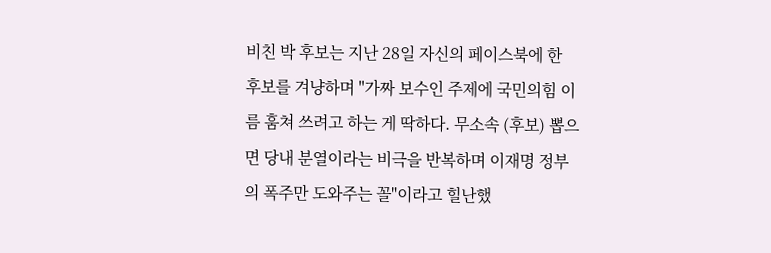비친 박 후보는 지난 28일 자신의 페이스북에 한 후보를 겨냥하며 "가짜 보수인 주제에 국민의힘 이름 훔쳐 쓰려고 하는 게 딱하다. 무소속 (후보) 뽑으면 당내 분열이라는 비극을 반복하며 이재명 정부의 폭주만 도와주는 꼴"이라고 힐난했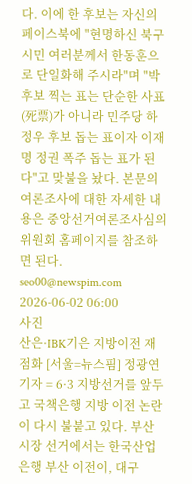다. 이에 한 후보는 자신의 페이스북에 "현명하신 북구 시민 여러분께서 한동훈으로 단일화해 주시라"며 "박 후보 찍는 표는 단순한 사표(死票)가 아니라 민주당 하정우 후보 돕는 표이자 이재명 정권 폭주 돕는 표가 된다"고 맞불을 놨다. 본문의 여론조사에 대한 자세한 내용은 중앙선거여론조사심의위원회 홈페이지를 참조하면 된다. seo00@newspim.com 2026-06-02 06:00
사진
산은·IBK기은 지방이전 재점화 [서울=뉴스핌] 정광연 기자 = 6·3 지방선거를 앞두고 국책은행 지방 이전 논란이 다시 불붙고 있다. 부산시장 선거에서는 한국산업은행 부산 이전이, 대구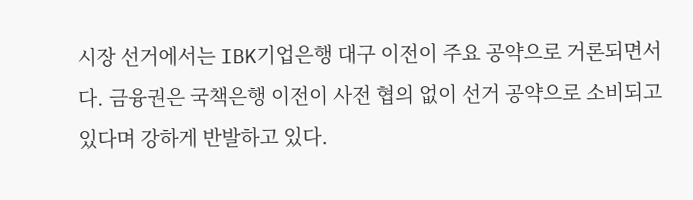시장 선거에서는 IBK기업은행 대구 이전이 주요 공약으로 거론되면서다. 금융권은 국책은행 이전이 사전 협의 없이 선거 공약으로 소비되고 있다며 강하게 반발하고 있다.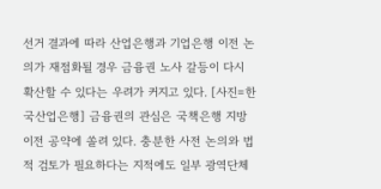선거 결과에 따라 산업은행과 기업은행 이전 논의가 재점화될 경우 금융권 노사 갈등이 다시 확산할 수 있다는 우려가 커지고 있다. [사진=한국산업은행] 금융권의 관심은 국책은행 지방 이전 공약에 쏠려 있다. 충분한 사전 논의와 법적 검토가 필요하다는 지적에도 일부 광역단체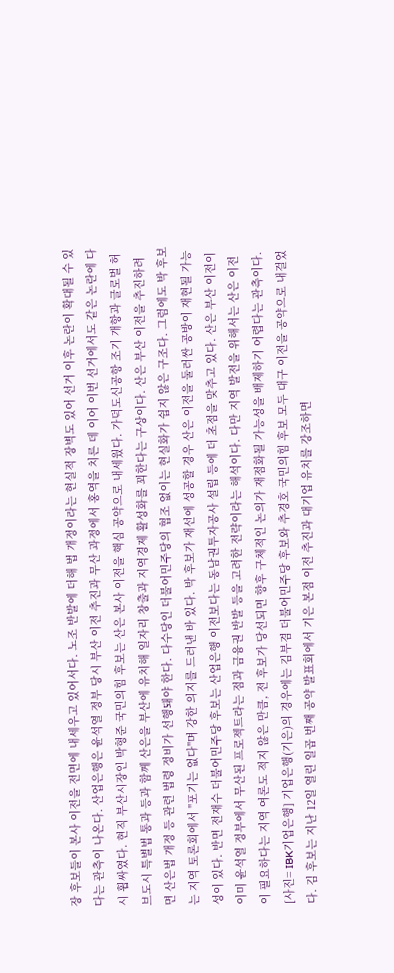장 후보들이 본사 이전을 전면에 내세우고 있어서다. 노조 반발에 더해 법 개정이라는 현실적 장벽도 있어 선거 이후 논란이 확대될 수 있다는 관측이 나온다. 산업은행은 윤석열 정부 당시 부산 이전 추진과 무산 과정에서 홍역을 치른 데 이어 이번 선거에서도 같은 논란에 다시 휩싸였다. 현직 부산시장인 박형준 국민의힘 후보는 산은 본사 이전을 핵심 공약으로 내세웠다. 가덕도신공항 조기 개항과 글로벌 허브도시 특별법 통과 등과 함께 산은을 부산에 유치해 일자리 창출과 지역경제 활성화를 꾀한다는 구상이다. 산은 부산 이전을 추진하려면 산은법 개정 등 관련 법령 정비가 선행돼야 한다. 다수당인 더불어민주당의 협조 없이는 현실화가 쉽지 않은 구조다. 그럼에도 박 후보는 지역 토론회에서 "포기는 없다"며 강한 의지를 드러낸 바 있다. 박 후보가 재선에 성공할 경우 산은 이전을 둘러싼 공방이 재현될 가능성이 있다. 반면 전재수 더불어민주당 후보는 산업은행 이전보다는 동남권투자공사 설립 등에 더 초점을 맞추고 있다. 산은 부산 이전이 이미 윤석열 정부에서 무산된 프로젝트라는 점과 금융권 반발 등을 고려한 전략이라는 해석이다. 다만 지역 발전을 위해서는 산은 이전이 필요하다는 지역 여론도 적지 않은 만큼, 전 후보가 당선되면 향후 구체적인 논의가 재점화될 가능성을 배제하기 어렵다는 관측이다. [사진= IBK기업은행] 기업은행(기은)의 경우에는 김부겸 더불어민주당 후보와 추경호 국민의힘 후보 모두 대구 이전을 공약으로 내걸었다. 김 후보는 지난 12일 열린 일곱 번째 공약 발표회에서 기은 본점 이전 추진과 대기업 유치를 강조하면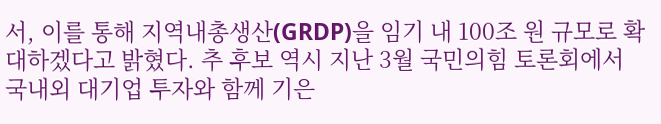서, 이를 통해 지역내총생산(GRDP)을 임기 내 100조 원 규모로 확대하겠다고 밝혔다. 추 후보 역시 지난 3월 국민의힘 토론회에서 국내외 대기업 투자와 함께 기은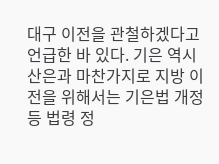대구 이전을 관철하겠다고 언급한 바 있다. 기은 역시 산은과 마찬가지로 지방 이전을 위해서는 기은법 개정 등 법령 정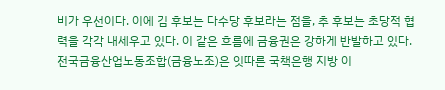비가 우선이다. 이에 김 후보는 다수당 후보라는 점을, 추 후보는 초당적 협력을 각각 내세우고 있다. 이 같은 흐름에 금융권은 강하게 반발하고 있다. 전국금융산업노동조합(금융노조)은 잇따른 국책은행 지방 이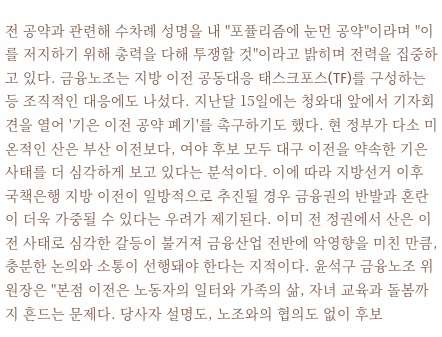전 공약과 관련해 수차례 성명을 내 "포퓰리즘에 눈먼 공약"이라며 "이를 저지하기 위해 총력을 다해 투쟁할 것"이라고 밝히며 전력을 집중하고 있다. 금융노조는 지방 이전 공동대응 태스크포스(TF)를 구성하는 등 조직적인 대응에도 나섰다. 지난달 15일에는 청와대 앞에서 기자회견을 열어 '기은 이전 공약 폐기'를 촉구하기도 했다. 현 정부가 다소 미온적인 산은 부산 이전보다, 여야 후보 모두 대구 이전을 약속한 기은 사태를 더 심각하게 보고 있다는 분석이다. 이에 따라 지방선거 이후 국책은행 지방 이전이 일방적으로 추진될 경우 금융권의 반발과 혼란이 더욱 가중될 수 있다는 우려가 제기된다. 이미 전 정권에서 산은 이전 사태로 심각한 갈등이 불거져 금융산업 전반에 악영향을 미친 만큼, 충분한 논의와 소통이 선행돼야 한다는 지적이다. 윤석구 금융노조 위원장은 "본점 이전은 노동자의 일터와 가족의 삶, 자녀 교육과 돌봄까지 흔드는 문제다. 당사자 설명도, 노조와의 협의도 없이 후보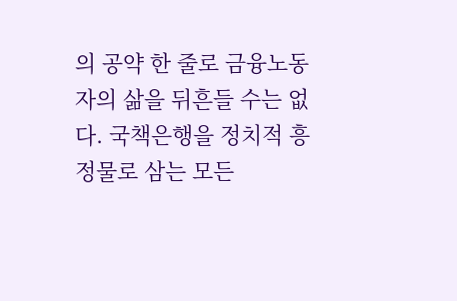의 공약 한 줄로 금융노동자의 삶을 뒤흔들 수는 없다. 국책은행을 정치적 흥정물로 삼는 모든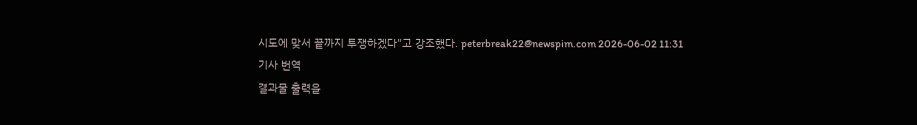시도에 맞서 끝까지 투쟁하겠다"고 강조했다. peterbreak22@newspim.com 2026-06-02 11:31
기사 번역
결과물 출력을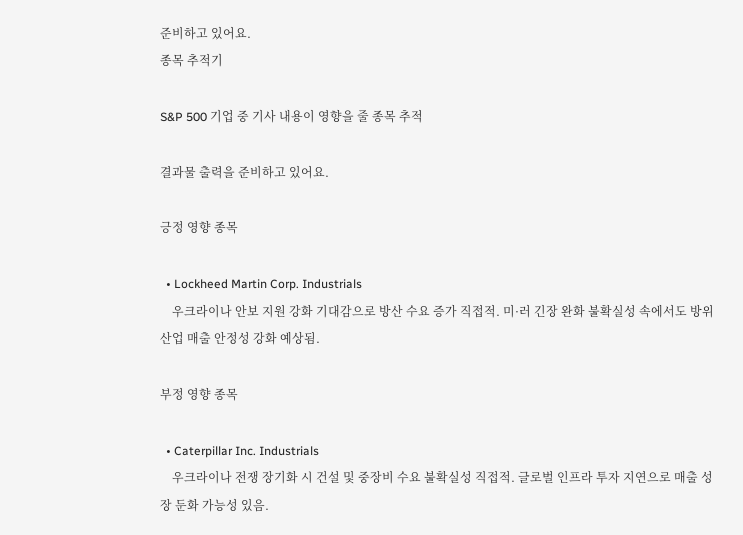준비하고 있어요.
종목 추적기

S&P 500 기업 중 기사 내용이 영향을 줄 종목 추적

결과물 출력을 준비하고 있어요.

긍정 영향 종목

  • Lockheed Martin Corp. Industrials
    우크라이나 안보 지원 강화 기대감으로 방산 수요 증가 직접적. 미·러 긴장 완화 불확실성 속에서도 방위산업 매출 안정성 강화 예상됨.

부정 영향 종목

  • Caterpillar Inc. Industrials
    우크라이나 전쟁 장기화 시 건설 및 중장비 수요 불확실성 직접적. 글로벌 인프라 투자 지연으로 매출 성장 둔화 가능성 있음.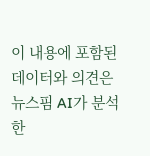이 내용에 포함된 데이터와 의견은 뉴스핌 AI가 분석한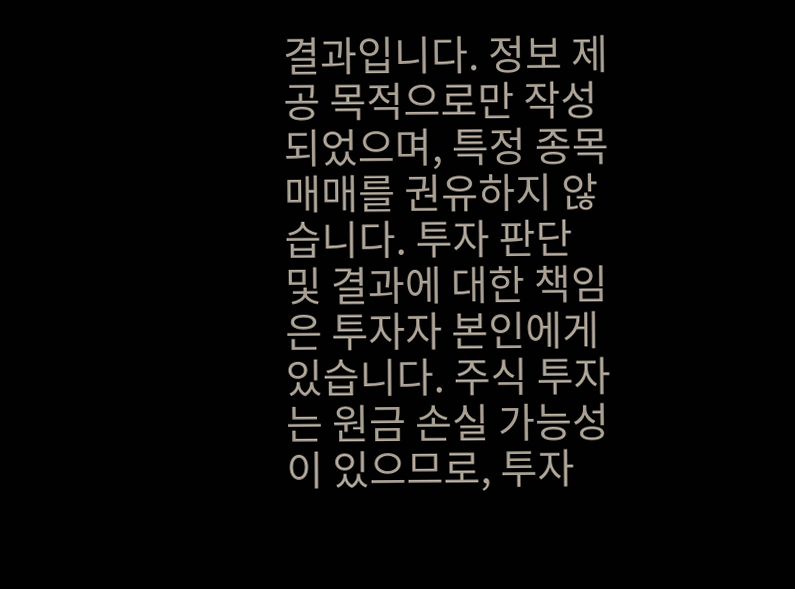결과입니다. 정보 제공 목적으로만 작성되었으며, 특정 종목 매매를 권유하지 않습니다. 투자 판단 및 결과에 대한 책임은 투자자 본인에게 있습니다. 주식 투자는 원금 손실 가능성이 있으므로, 투자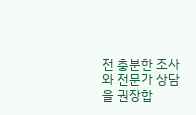전 충분한 조사와 전문가 상담을 권장합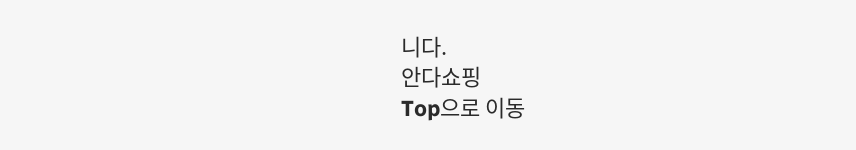니다.
안다쇼핑
Top으로 이동